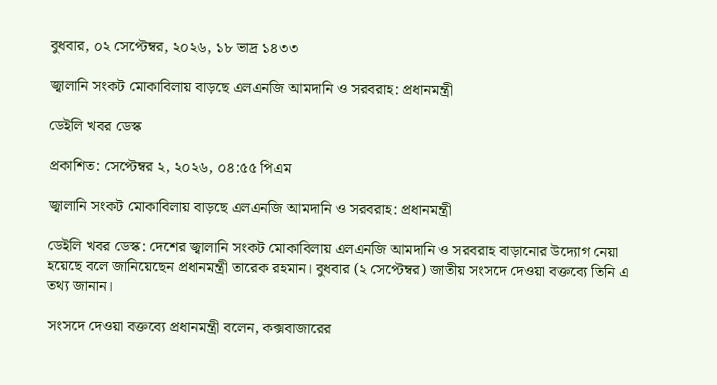বুধবার, ০২ সেপ্টেম্বর, ২০২৬, ১৮ ভাদ্র ১৪৩৩

জ্বালানি সংকট মোকাবিলায় বাড়ছে এলএনজি আমদানি ও সরবরাহ: প্রধানমন্ত্রী

ডেইলি খবর ডেস্ক

প্রকাশিত: সেপ্টেম্বর ২, ২০২৬, ০৪:৫৫ পিএম

জ্বালানি সংকট মোকাবিলায় বাড়ছে এলএনজি আমদানি ও সরবরাহ: প্রধানমন্ত্রী

ডেইলি খবর ডেস্ক: দেশের জ্বালানি সংকট মোকাবিলায় এলএনজি আমদানি ও সরবরাহ বাড়ানোর উদ্যোগ নেয়া হয়েছে বলে জানিয়েছেন প্রধানমন্ত্রী তারেক রহমান। বুধবার (২ সেপ্টেম্বর) জাতীয় সংসদে দেওয়া বক্তব্যে তিনি এ তথ্য জানান।

সংসদে দেওয়া বক্তব্যে প্রধানমন্ত্রী বলেন, কক্সবাজারের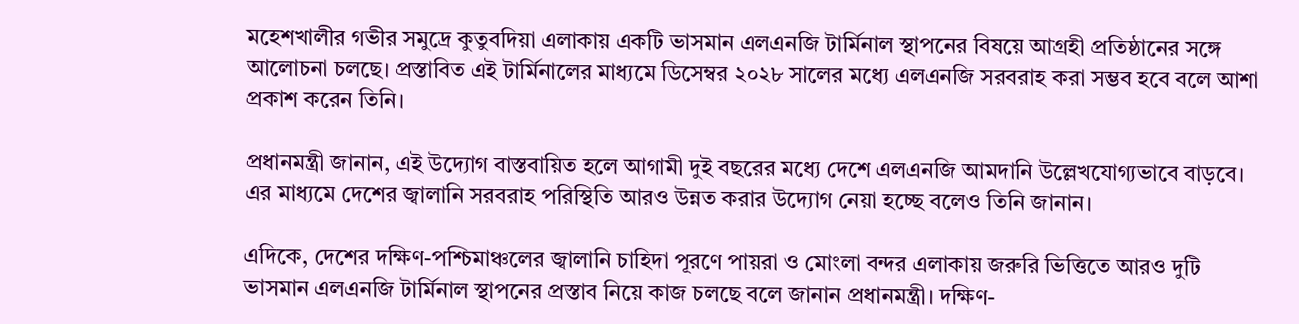মহেশখালীর গভীর সমুদ্রে কুতুবদিয়া এলাকায় একটি ভাসমান এলএনজি টার্মিনাল স্থাপনের বিষয়ে আগ্রহী প্রতিষ্ঠানের সঙ্গে আলোচনা চলছে। প্রস্তাবিত এই টার্মিনালের মাধ্যমে ডিসেম্বর ২০২৮ সালের মধ্যে এলএনজি সরবরাহ করা সম্ভব হবে বলে আশা প্রকাশ করেন তিনি।

প্রধানমন্ত্রী জানান, এই উদ্যোগ বাস্তবায়িত হলে আগামী দুই বছরের মধ্যে দেশে এলএনজি আমদানি উল্লেখযোগ্যভাবে বাড়বে। এর মাধ্যমে দেশের জ্বালানি সরবরাহ পরিস্থিতি আরও উন্নত করার উদ্যোগ নেয়া হচ্ছে বলেও তিনি জানান।

এদিকে, দেশের দক্ষিণ-পশ্চিমাঞ্চলের জ্বালানি চাহিদা পূরণে পায়রা ও মোংলা বন্দর এলাকায় জরুরি ভিত্তিতে আরও দুটি ভাসমান এলএনজি টার্মিনাল স্থাপনের প্রস্তাব নিয়ে কাজ চলছে বলে জানান প্রধানমন্ত্রী। দক্ষিণ-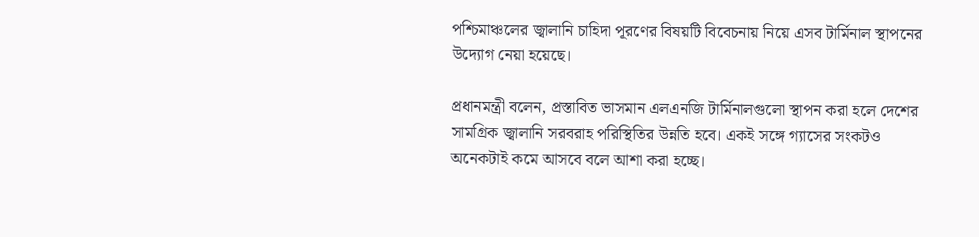পশ্চিমাঞ্চলের জ্বালানি চাহিদা পূরণের বিষয়টি বিবেচনায় নিয়ে এসব টার্মিনাল স্থাপনের উদ্যোগ নেয়া হয়েছে।

প্রধানমন্ত্রী বলেন, প্রস্তাবিত ভাসমান এলএনজি টার্মিনালগুলো স্থাপন করা হলে দেশের সামগ্রিক জ্বালানি সরবরাহ পরিস্থিতির উন্নতি হবে। একই সঙ্গে গ্যাসের সংকটও অনেকটাই কমে আসবে বলে আশা করা হচ্ছে।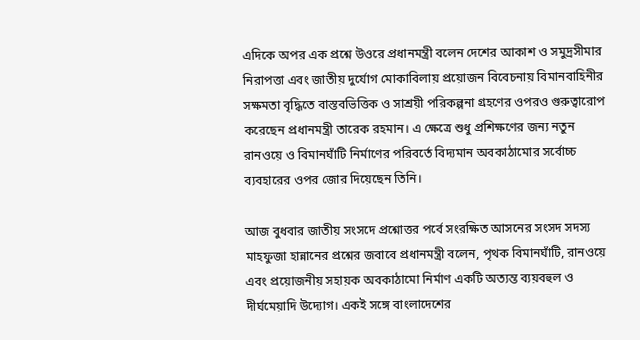এদিকে অপর এক প্রশ্নে উওরে প্রধানমন্ত্রী বলেন দেশের আকাশ ও সমুদ্রসীমার নিরাপত্তা এবং জাতীয় দুর্যোগ মোকাবিলায় প্রয়োজন বিবেচনায় বিমানবাহিনীর সক্ষমতা বৃদ্ধিতে বাস্তবভিত্তিক ও সাশ্রয়ী পরিকল্পনা গ্রহণের ওপরও গুরুত্বারোপ করেছেন প্রধানমন্ত্রী তারেক রহমান। এ ক্ষেত্রে শুধু প্রশিক্ষণের জন্য নতুন রানওয়ে ও বিমানঘাঁটি নির্মাণের পরিবর্তে বিদ্যমান অবকাঠামোর সর্বোচ্চ ব্যবহারের ওপর জোর দিয়েছেন তিনি।

আজ বুধবার জাতীয় সংসদে প্রশ্নোত্তর পর্বে সংরক্ষিত আসনের সংসদ সদস্য মাহফুজা হান্নানের প্রশ্নের জবাবে প্রধানমন্ত্রী বলেন, পৃথক বিমানঘাঁটি, রানওয়ে এবং প্রয়োজনীয় সহায়ক অবকাঠামো নির্মাণ একটি অত্যন্ত ব্যয়বহুল ও দীর্ঘমেয়াদি উদ্যোগ। একই সঙ্গে বাংলাদেশের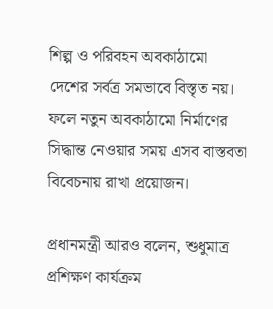শিল্প ও পরিবহন অবকাঠামো দেশের সর্বত্র সমভাবে বিস্তৃত নয়। ফলে নতুন অবকাঠামো নির্মাণের সিদ্ধান্ত নেওয়ার সময় এসব বাস্তবতা বিবেচনায় রাখা প্রয়োজন।

প্রধানমন্ত্রী আরও বলেন, শুধুমাত্র প্রশিক্ষণ কার্যক্রম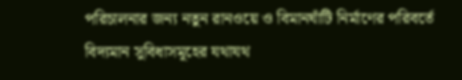পরিচালনার জন্য নতুন রানওয়ে ও বিমানঘাঁটি নির্মাণের পরিবর্তে বিদ্যমান সুবিধাসমূহের যথাযথ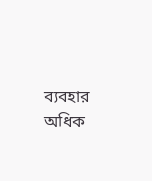ব্যবহার অধিক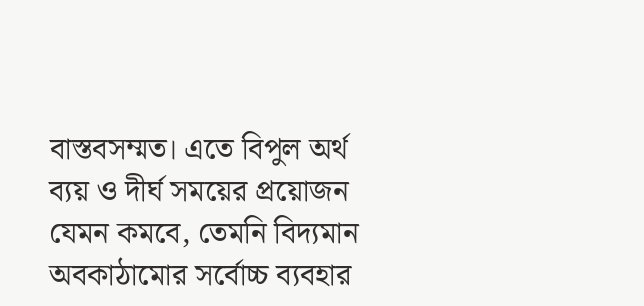বাস্তবসম্মত। এতে বিপুল অর্থ ব্যয় ও দীর্ঘ সময়ের প্রয়োজন যেমন কমবে, তেমনি বিদ্যমান অবকাঠামোর সর্বোচ্চ ব্যবহার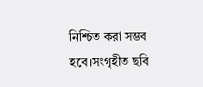নিশ্চিত করা সম্ভব হবে।সংগৃহীত ছবি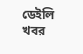ডেইলি খবর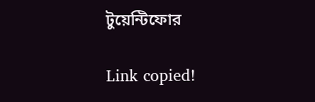টুয়েন্টিফোর

Link copied!